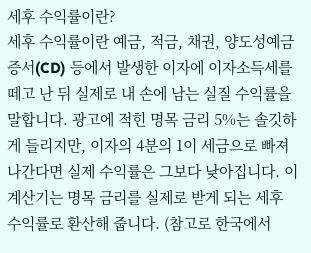세후 수익률이란?
세후 수익률이란 예금, 적금, 채권, 양도성예금증서(CD) 등에서 발생한 이자에 이자소득세를 떼고 난 뒤 실제로 내 손에 남는 실질 수익률을 말합니다. 광고에 적힌 명목 금리 5%는 솔깃하게 들리지만, 이자의 4분의 1이 세금으로 빠져나간다면 실제 수익률은 그보다 낮아집니다. 이 계산기는 명목 금리를 실제로 받게 되는 세후 수익률로 환산해 줍니다. (참고로 한국에서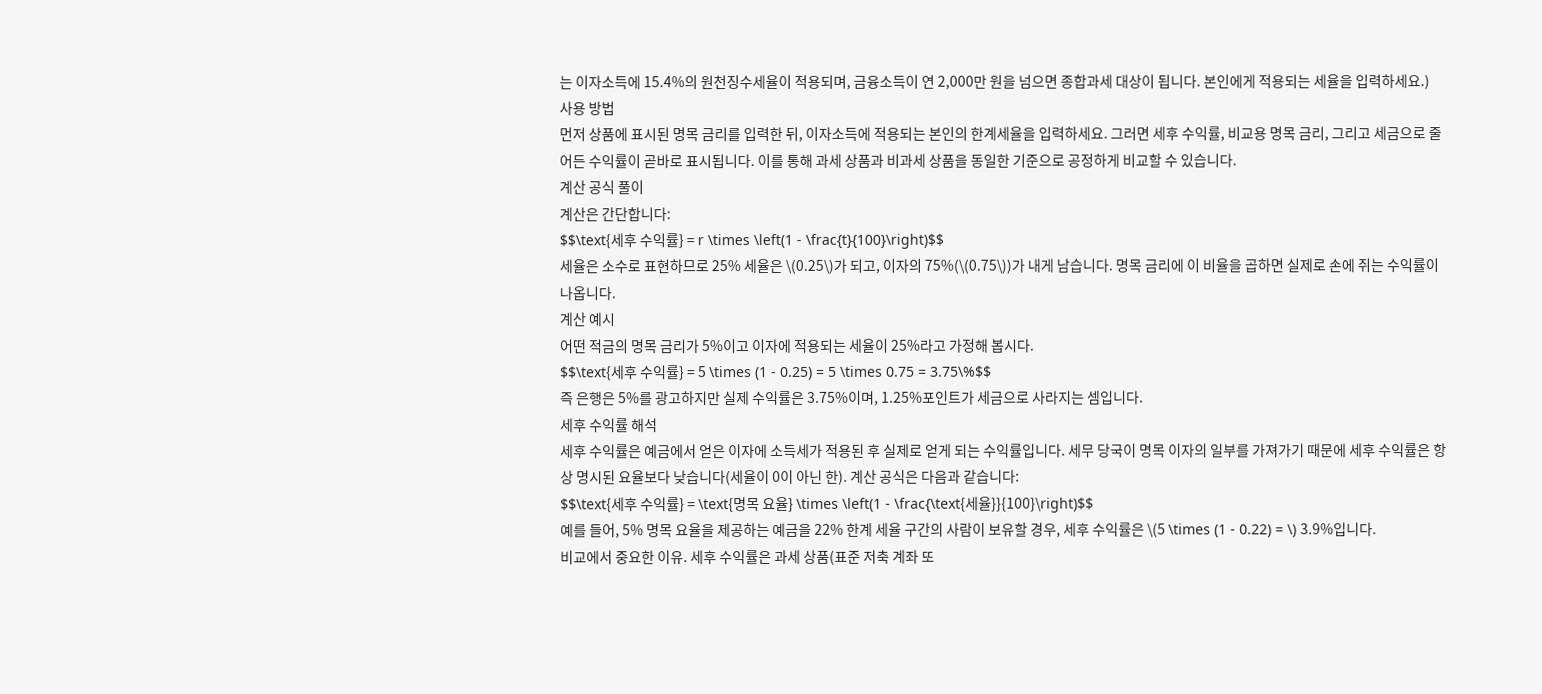는 이자소득에 15.4%의 원천징수세율이 적용되며, 금융소득이 연 2,000만 원을 넘으면 종합과세 대상이 됩니다. 본인에게 적용되는 세율을 입력하세요.)
사용 방법
먼저 상품에 표시된 명목 금리를 입력한 뒤, 이자소득에 적용되는 본인의 한계세율을 입력하세요. 그러면 세후 수익률, 비교용 명목 금리, 그리고 세금으로 줄어든 수익률이 곧바로 표시됩니다. 이를 통해 과세 상품과 비과세 상품을 동일한 기준으로 공정하게 비교할 수 있습니다.
계산 공식 풀이
계산은 간단합니다:
$$\text{세후 수익률} = r \times \left(1 - \frac{t}{100}\right)$$
세율은 소수로 표현하므로 25% 세율은 \(0.25\)가 되고, 이자의 75%(\(0.75\))가 내게 남습니다. 명목 금리에 이 비율을 곱하면 실제로 손에 쥐는 수익률이 나옵니다.
계산 예시
어떤 적금의 명목 금리가 5%이고 이자에 적용되는 세율이 25%라고 가정해 봅시다.
$$\text{세후 수익률} = 5 \times (1 - 0.25) = 5 \times 0.75 = 3.75\%$$
즉 은행은 5%를 광고하지만 실제 수익률은 3.75%이며, 1.25%포인트가 세금으로 사라지는 셈입니다.
세후 수익률 해석
세후 수익률은 예금에서 얻은 이자에 소득세가 적용된 후 실제로 얻게 되는 수익률입니다. 세무 당국이 명목 이자의 일부를 가져가기 때문에 세후 수익률은 항상 명시된 요율보다 낮습니다(세율이 0이 아닌 한). 계산 공식은 다음과 같습니다:
$$\text{세후 수익률} = \text{명목 요율} \times \left(1 - \frac{\text{세율}}{100}\right)$$
예를 들어, 5% 명목 요율을 제공하는 예금을 22% 한계 세율 구간의 사람이 보유할 경우, 세후 수익률은 \(5 \times (1 - 0.22) = \) 3.9%입니다.
비교에서 중요한 이유. 세후 수익률은 과세 상품(표준 저축 계좌 또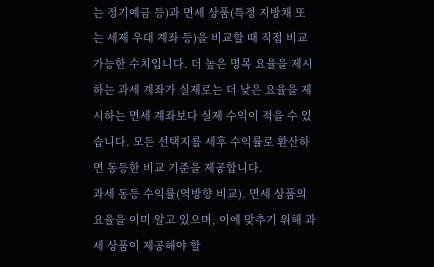는 정기예금 등)과 면세 상품(특정 지방채 또는 세제 우대 계좌 등)을 비교할 때 직접 비교 가능한 수치입니다. 더 높은 명목 요율을 제시하는 과세 계좌가 실제로는 더 낮은 요율을 제시하는 면세 계좌보다 실제 수익이 적을 수 있습니다. 모든 선택지를 세후 수익률로 환산하면 동등한 비교 기준을 제공합니다.
과세 동등 수익률(역방향 비교). 면세 상품의 요율을 이미 알고 있으며, 이에 맞추기 위해 과세 상품이 제공해야 할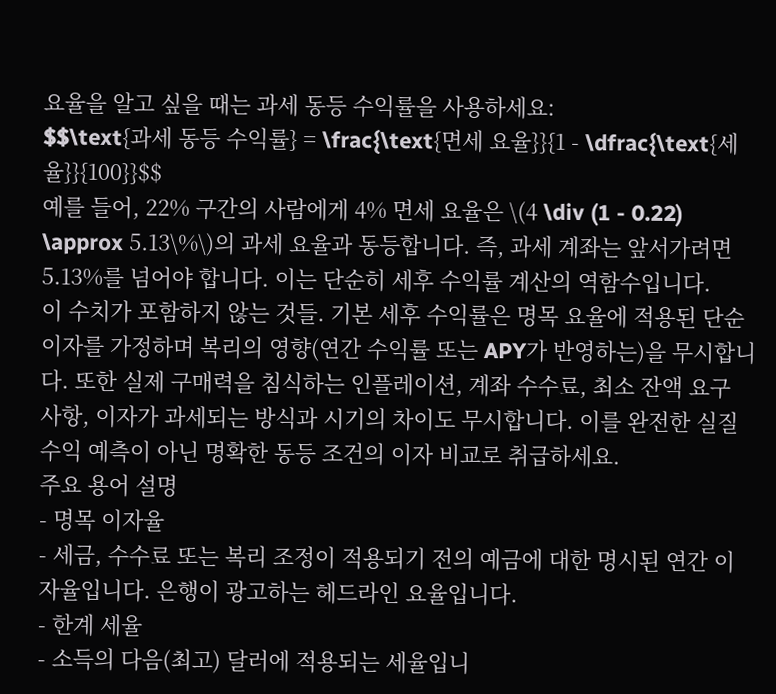요율을 알고 싶을 때는 과세 동등 수익률을 사용하세요:
$$\text{과세 동등 수익률} = \frac{\text{면세 요율}}{1 - \dfrac{\text{세율}}{100}}$$
예를 들어, 22% 구간의 사람에게 4% 면세 요율은 \(4 \div (1 - 0.22) \approx 5.13\%\)의 과세 요율과 동등합니다. 즉, 과세 계좌는 앞서가려면 5.13%를 넘어야 합니다. 이는 단순히 세후 수익률 계산의 역함수입니다.
이 수치가 포함하지 않는 것들. 기본 세후 수익률은 명목 요율에 적용된 단순 이자를 가정하며 복리의 영향(연간 수익률 또는 APY가 반영하는)을 무시합니다. 또한 실제 구매력을 침식하는 인플레이션, 계좌 수수료, 최소 잔액 요구 사항, 이자가 과세되는 방식과 시기의 차이도 무시합니다. 이를 완전한 실질 수익 예측이 아닌 명확한 동등 조건의 이자 비교로 취급하세요.
주요 용어 설명
- 명목 이자율
- 세금, 수수료 또는 복리 조정이 적용되기 전의 예금에 대한 명시된 연간 이자율입니다. 은행이 광고하는 헤드라인 요율입니다.
- 한계 세율
- 소득의 다음(최고) 달러에 적용되는 세율입니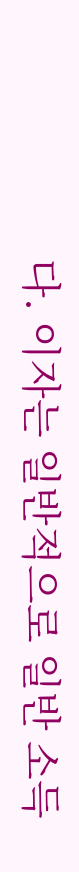다. 이자는 일반적으로 일반 소득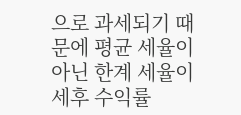으로 과세되기 때문에 평균 세율이 아닌 한계 세율이 세후 수익률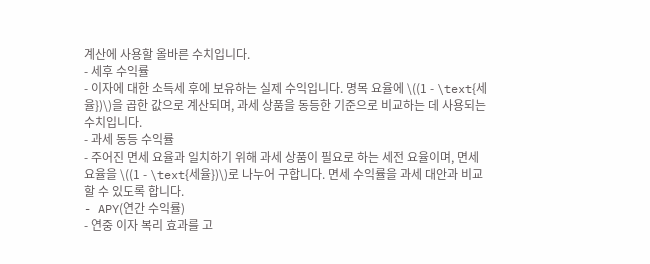계산에 사용할 올바른 수치입니다.
- 세후 수익률
- 이자에 대한 소득세 후에 보유하는 실제 수익입니다. 명목 요율에 \((1 - \text{세율})\)을 곱한 값으로 계산되며, 과세 상품을 동등한 기준으로 비교하는 데 사용되는 수치입니다.
- 과세 동등 수익률
- 주어진 면세 요율과 일치하기 위해 과세 상품이 필요로 하는 세전 요율이며, 면세 요율을 \((1 - \text{세율})\)로 나누어 구합니다. 면세 수익률을 과세 대안과 비교할 수 있도록 합니다.
- APY(연간 수익률)
- 연중 이자 복리 효과를 고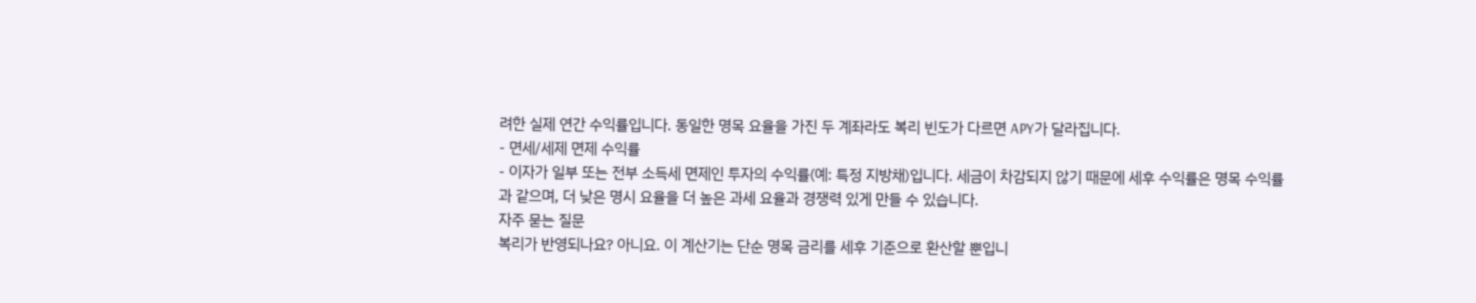려한 실제 연간 수익률입니다. 동일한 명목 요율을 가진 두 계좌라도 복리 빈도가 다르면 APY가 달라집니다.
- 면세/세제 면제 수익률
- 이자가 일부 또는 전부 소득세 면제인 투자의 수익률(예: 특정 지방채)입니다. 세금이 차감되지 않기 때문에 세후 수익률은 명목 수익률과 같으며, 더 낮은 명시 요율을 더 높은 과세 요율과 경쟁력 있게 만들 수 있습니다.
자주 묻는 질문
복리가 반영되나요? 아니요. 이 계산기는 단순 명목 금리를 세후 기준으로 환산할 뿐입니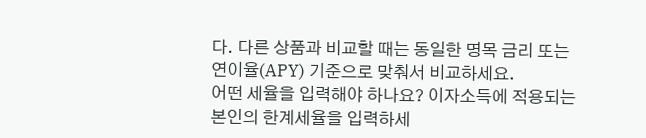다. 다른 상품과 비교할 때는 동일한 명목 금리 또는 연이율(APY) 기준으로 맞춰서 비교하세요.
어떤 세율을 입력해야 하나요? 이자소득에 적용되는 본인의 한계세율을 입력하세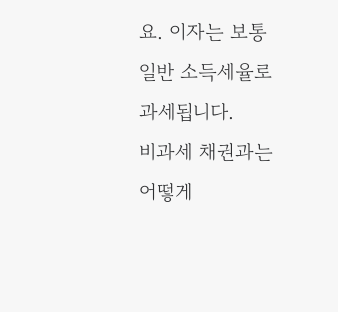요. 이자는 보통 일반 소득세율로 과세됩니다.
비과세 채권과는 어떻게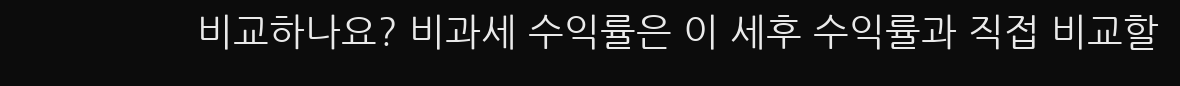비교하나요? 비과세 수익률은 이 세후 수익률과 직접 비교할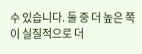수 있습니다. 둘 중 더 높은 쪽이 실질적으로 더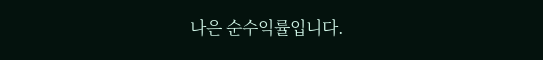나은 순수익률입니다.